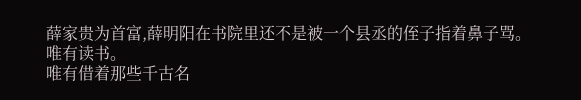薛家贵为首富,薛明阳在书院里还不是被一个县丞的侄子指着鼻子骂。
唯有读书。
唯有借着那些千古名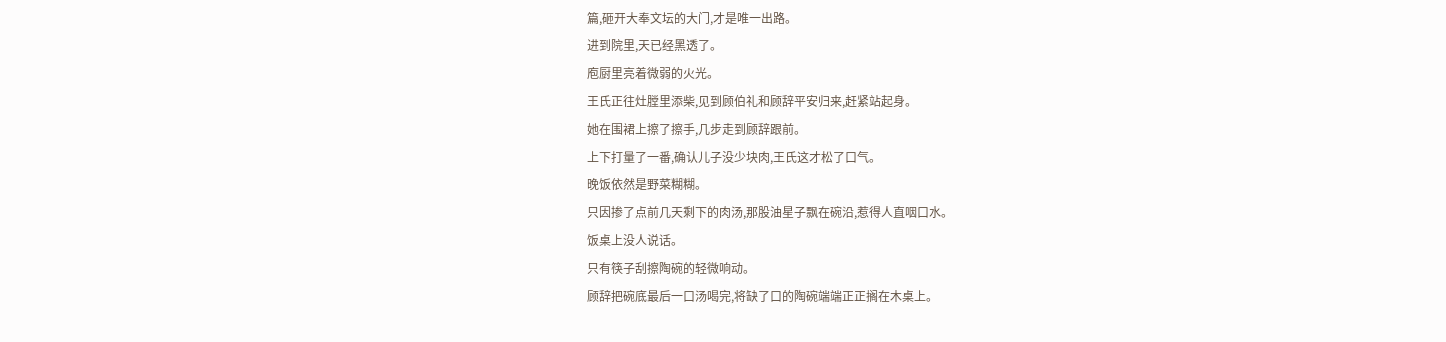篇,砸开大奉文坛的大门,才是唯一出路。
进到院里,天已经黑透了。
庖厨里亮着微弱的火光。
王氏正往灶膛里添柴,见到顾伯礼和顾辞平安归来,赶紧站起身。
她在围裙上擦了擦手,几步走到顾辞跟前。
上下打量了一番,确认儿子没少块肉,王氏这才松了口气。
晚饭依然是野菜糊糊。
只因掺了点前几天剩下的肉汤,那股油星子飘在碗沿,惹得人直咽口水。
饭桌上没人说话。
只有筷子刮擦陶碗的轻微响动。
顾辞把碗底最后一口汤喝完,将缺了口的陶碗端端正正搁在木桌上。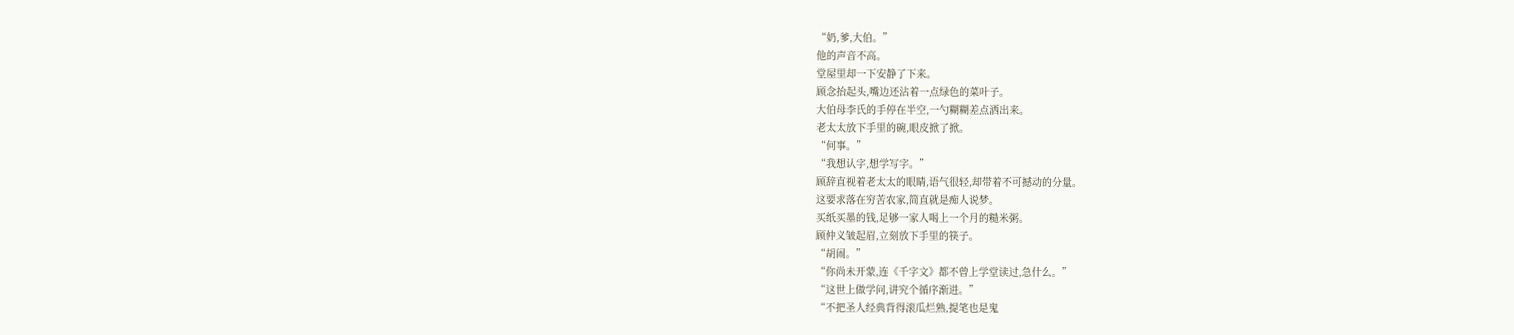“奶,爹,大伯。”
他的声音不高。
堂屋里却一下安静了下来。
顾念抬起头,嘴边还沾着一点绿色的菜叶子。
大伯母李氏的手停在半空,一勺糊糊差点洒出来。
老太太放下手里的碗,眼皮掀了掀。
“何事。”
“我想认字,想学写字。”
顾辞直视着老太太的眼睛,语气很轻,却带着不可撼动的分量。
这要求落在穷苦农家,简直就是痴人说梦。
买纸买墨的钱,足够一家人喝上一个月的糙米粥。
顾仲义皱起眉,立刻放下手里的筷子。
“胡闹。”
“你尚未开蒙,连《千字文》都不曾上学堂读过,急什么。”
“这世上做学问,讲究个循序渐进。”
“不把圣人经典背得滚瓜烂熟,提笔也是鬼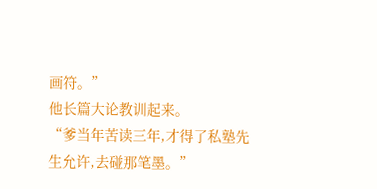画符。”
他长篇大论教训起来。
“爹当年苦读三年,才得了私塾先生允许,去碰那笔墨。”